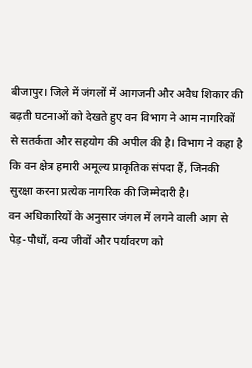बीजापुर। जिले में जंगलों में आगजनी और अवैध शिकार की बढ़ती घटनाओं को देखते हुए वन विभाग ने आम नागरिकों से सतर्कता और सहयोग की अपील की है। विभाग ने कहा है कि वन क्षेत्र हमारी अमूल्य प्राकृतिक संपदा हैं, जिनकी सुरक्षा करना प्रत्येक नागरिक की जिम्मेदारी है।
वन अधिकारियों के अनुसार जंगल में लगने वाली आग से पेड़-पौधों, वन्य जीवों और पर्यावरण को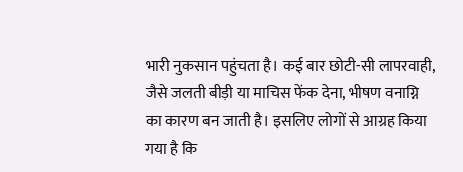भारी नुकसान पहुंचता है। कई बार छोटी-सी लापरवाही, जैसे जलती बीड़ी या माचिस फेंक देना, भीषण वनाग्नि का कारण बन जाती है। इसलिए लोगों से आग्रह किया गया है कि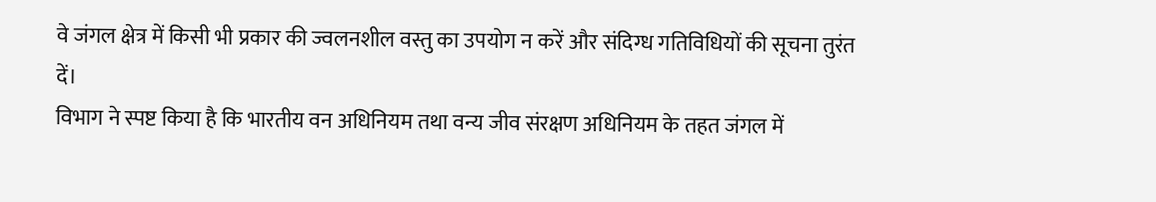वे जंगल क्षेत्र में किसी भी प्रकार की ज्वलनशील वस्तु का उपयोग न करें और संदिग्ध गतिविधियों की सूचना तुरंत दें।
विभाग ने स्पष्ट किया है कि भारतीय वन अधिनियम तथा वन्य जीव संरक्षण अधिनियम के तहत जंगल में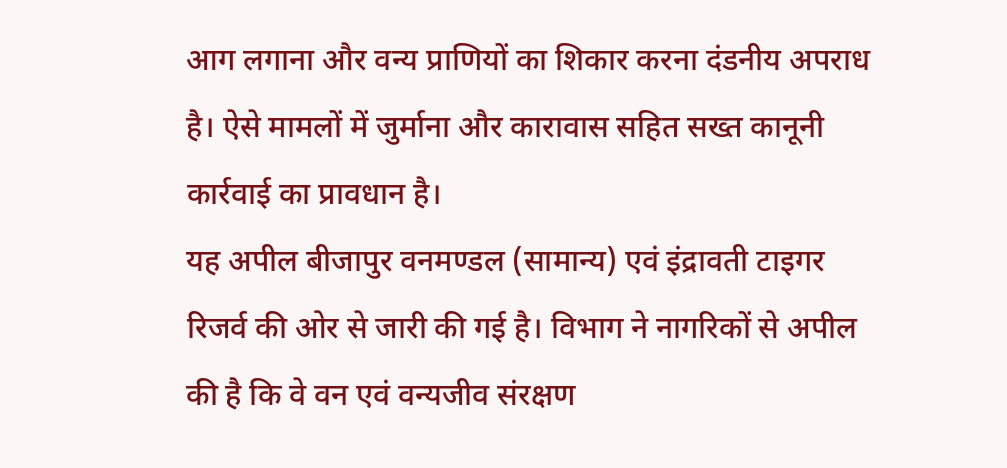आग लगाना और वन्य प्राणियों का शिकार करना दंडनीय अपराध है। ऐसे मामलों में जुर्माना और कारावास सहित सख्त कानूनी कार्रवाई का प्रावधान है।
यह अपील बीजापुर वनमण्डल (सामान्य) एवं इंद्रावती टाइगर रिजर्व की ओर से जारी की गई है। विभाग ने नागरिकों से अपील की है कि वे वन एवं वन्यजीव संरक्षण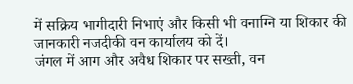में सक्रिय भागीदारी निभाएं और किसी भी वनाग्नि या शिकार की जानकारी नजदीकी वन कार्यालय को दें।
जंगल में आग और अवैध शिकार पर सख्ती, वन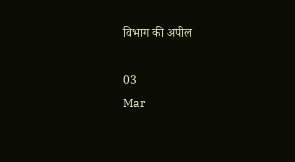विभाग की अपील

03
Mar